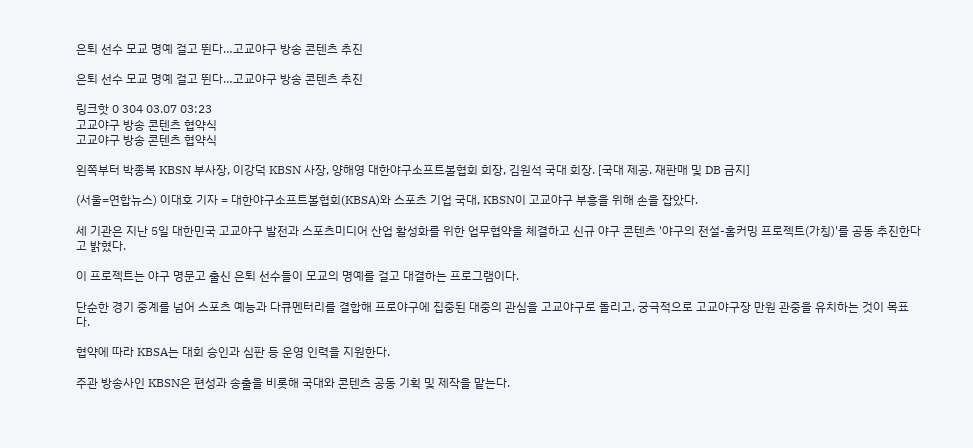은퇴 선수 모교 명예 걸고 뛴다…고교야구 방송 콘텐츠 추진

은퇴 선수 모교 명예 걸고 뛴다…고교야구 방송 콘텐츠 추진

링크핫 0 304 03.07 03:23
고교야구 방송 콘텐츠 협약식
고교야구 방송 콘텐츠 협약식

왼쪽부터 박종복 KBSN 부사장, 이강덕 KBSN 사장, 양해영 대한야구소프트볼협회 회장, 김원석 국대 회장. [국대 제공. 재판매 및 DB 금지]

(서울=연합뉴스) 이대호 기자 = 대한야구소프트볼협회(KBSA)와 스포츠 기업 국대, KBSN이 고교야구 부흥을 위해 손을 잡았다.

세 기관은 지난 5일 대한민국 고교야구 발전과 스포츠미디어 산업 활성화를 위한 업무협약을 체결하고 신규 야구 콘텐츠 '야구의 전설-홈커밍 프로젝트(가칭)'를 공동 추진한다고 밝혔다.

이 프로젝트는 야구 명문고 출신 은퇴 선수들이 모교의 명예를 걸고 대결하는 프로그램이다.

단순한 경기 중계를 넘어 스포츠 예능과 다큐멘터리를 결합해 프로야구에 집중된 대중의 관심을 고교야구로 돌리고, 궁극적으로 고교야구장 만원 관중을 유치하는 것이 목표다.

협약에 따라 KBSA는 대회 승인과 심판 등 운영 인력을 지원한다.

주관 방송사인 KBSN은 편성과 송출을 비롯해 국대와 콘텐츠 공동 기획 및 제작을 맡는다.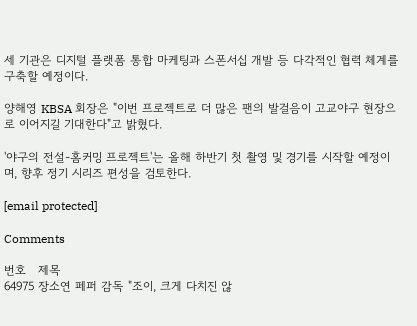세 기관은 디지털 플랫폼 통합 마케팅과 스폰서십 개발 등 다각적인 협력 체계를 구축할 예정이다.

양해영 KBSA 회장은 "이번 프로젝트로 더 많은 팬의 발걸음이 고교야구 현장으로 이어지길 기대한다"고 밝혔다.

'야구의 전설-홈커밍 프로젝트'는 올해 하반기 첫 촬영 및 경기를 시작할 예정이며, 향후 정기 시리즈 편성을 검토한다.

[email protected]

Comments

번호   제목
64975 장소연 페퍼 감독 "조이, 크게 다치진 않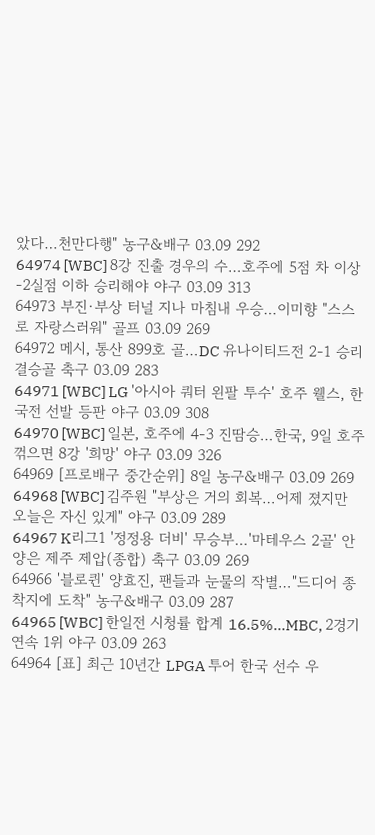았다…천만다행" 농구&배구 03.09 292
64974 [WBC] 8강 진출 경우의 수…호주에 5점 차 이상-2실점 이하 승리해야 야구 03.09 313
64973 부진·부상 터널 지나 마침내 우승…이미향 "스스로 자랑스러워" 골프 03.09 269
64972 메시, 통산 899호 골…DC 유나이티드전 2-1 승리 결승골 축구 03.09 283
64971 [WBC] LG '아시아 쿼터 왼팔 투수' 호주 웰스, 한국전 선발 등판 야구 03.09 308
64970 [WBC] 일본, 호주에 4-3 진땀승…한국, 9일 호주 꺾으면 8강 '희망' 야구 03.09 326
64969 [프로배구 중간순위] 8일 농구&배구 03.09 269
64968 [WBC] 김주원 "부상은 거의 회복…어제 졌지만 오늘은 자신 있게" 야구 03.09 289
64967 K리그1 '정정용 더비' 무승부…'마테우스 2골' 안양은 제주 제압(종합) 축구 03.09 269
64966 '블로퀸' 양효진, 팬들과 눈물의 작별…"드디어 종착지에 도착" 농구&배구 03.09 287
64965 [WBC] 한일전 시청률 합계 16.5%…MBC, 2경기 연속 1위 야구 03.09 263
64964 [표] 최근 10년간 LPGA 투어 한국 선수 우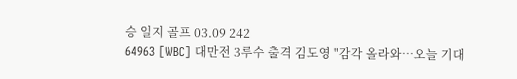승 일지 골프 03.09 242
64963 [WBC] 대만전 3루수 출격 김도영 "감각 올라와…오늘 기대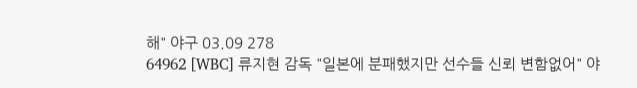해" 야구 03.09 278
64962 [WBC] 류지현 감독 "일본에 분패했지만 선수들 신뢰 변함없어" 야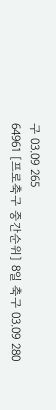구 03.09 265
64961 [프로축구 중간순위] 8일 축구 03.09 280